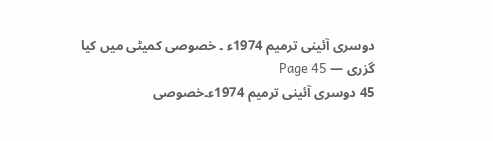دوسری آئینی ترمیم 1974ء ۔ خصوصی کمیٹی میں کیا گزری — Page 45
45 دوسری آئینی ترمیم 1974ء۔خصوصی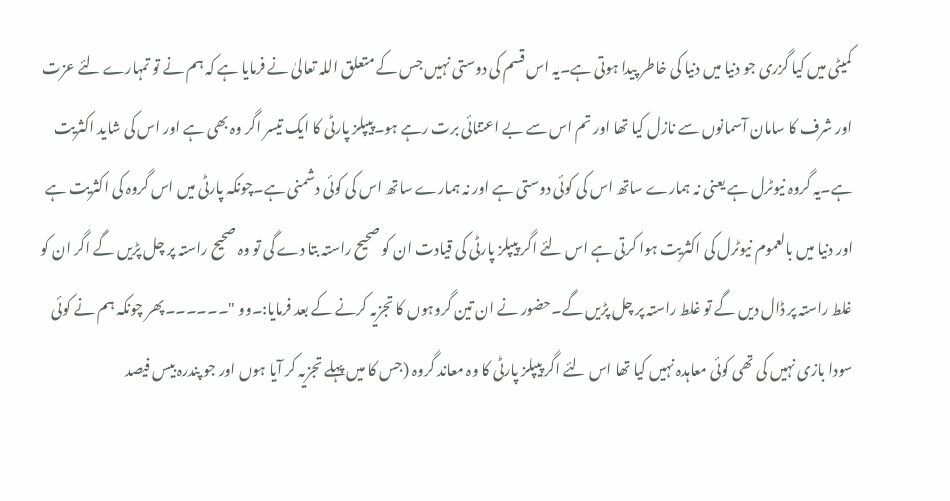کمیٹی میں کیا گزری جو دنیا میں دنیا کی خاطر پیدا ہوتی ہے۔یہ اس قسم کی دوستی نہیں جس کے متعلق اللہ تعالیٰ نے فرمایا ہے کہ ہم نے تو تمہارے لئے عزت اور شرف کا سامان آسمانوں سے نازل کیا تھا اور تم اس سے بے اعتنائی برت رہے ہو۔پیپلز پارٹی کا ایک تیسر اگر وہ بھی ہے اور اس کی شاید اکثریت ہے۔یہ گروہ نیوٹرل ہے یعنی نہ ہمارے ساتھ اس کی کوئی دوستی ہے اور نہ ہمارے ساتھ اس کی کوئی دشمنی ہے۔چونکہ پارٹی میں اس گروہ کی اکثریت ہے اور دنیا میں بالعموم نیوٹرل کی اکثریت ہوا کرتی ہے اس لئے اگر پیپلز پارٹی کی قیادت ان کو صحیح راستہ بتا دے گی تو وہ صحیح راستہ پر چل پڑیں گے اگر ان کو غلط راستہ پر ڈال دیں گے تو غلط راستہ پر چل پڑیں گے۔حضور نے ان تین گروہوں کا تجزیہ کرنے کے بعد فرمایا:۔وو "۔۔۔۔۔۔پھر چونکہ ہم نے کوئی سودا بازی نہیں کی تھی کوئی معاہدہ نہیں کیا تھا اس لئے اگر پیپلز پارٹی کا وہ معاند گروہ (جس کا میں پہلے تجزیہ کر آیا ہوں اور جو پندرہ بیس فیصد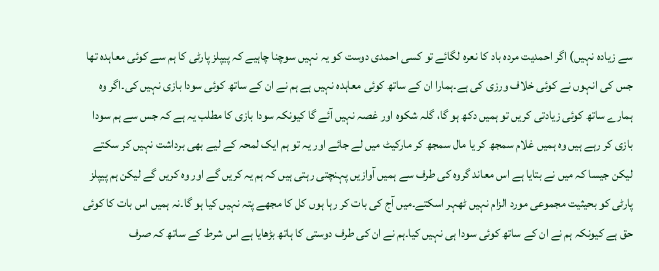سے زیادہ نہیں) اگر احمدیت مردہ باد کا نعرہ لگائے تو کسی احمدی دوست کو یہ نہیں سوچنا چاہیے کہ پیپلز پارٹی کا ہم سے کوئی معاہدہ تھا جس کی انہوں نے کوئی خلاف ورزی کی ہے۔ہمارا ان کے ساتھ کوئی معاہدہ نہیں ہے ہم نے ان کے ساتھ کوئی سودا بازی نہیں کی۔اگر وہ ہمارے ساتھ کوئی زیادتی کریں تو ہمیں دکھ ہو گا، گلہ شکوہ اور غصہ نہیں آئے گا کیونکہ سودا بازی کا مطلب یہ ہے کہ جس سے ہم سودا بازی کر رہے ہیں وہ ہمیں غلام سمجھ کر یا مال سمجھ کر مارکیٹ میں لے جائے اور یہ تو ہم ایک لمحہ کے لیے بھی برداشت نہیں کر سکتے لیکن جیسا کہ میں نے بتایا ہے اس معاند گروہ کی طرف سے ہمیں آوازیں پہنچتی رہتی ہیں کہ ہم یہ کریں گے اور وہ کریں گے لیکن ہم پیپلز پارٹی کو بحیثیت مجموعی مورد الزام نہیں ٹھہر اسکتے۔میں آج کی بات کر رہا ہوں کل کا مجھے پتہ نہیں کیا ہو گا۔نہ ہمیں اس بات کا کوئی حق ہے کیونکہ ہم نے ان کے ساتھ کوئی سودا ہی نہیں کیا۔ہم نے ان کی طرف دوستی کا ہاتھ بڑھایا ہے اس شرط کے ساتھ کہ صرف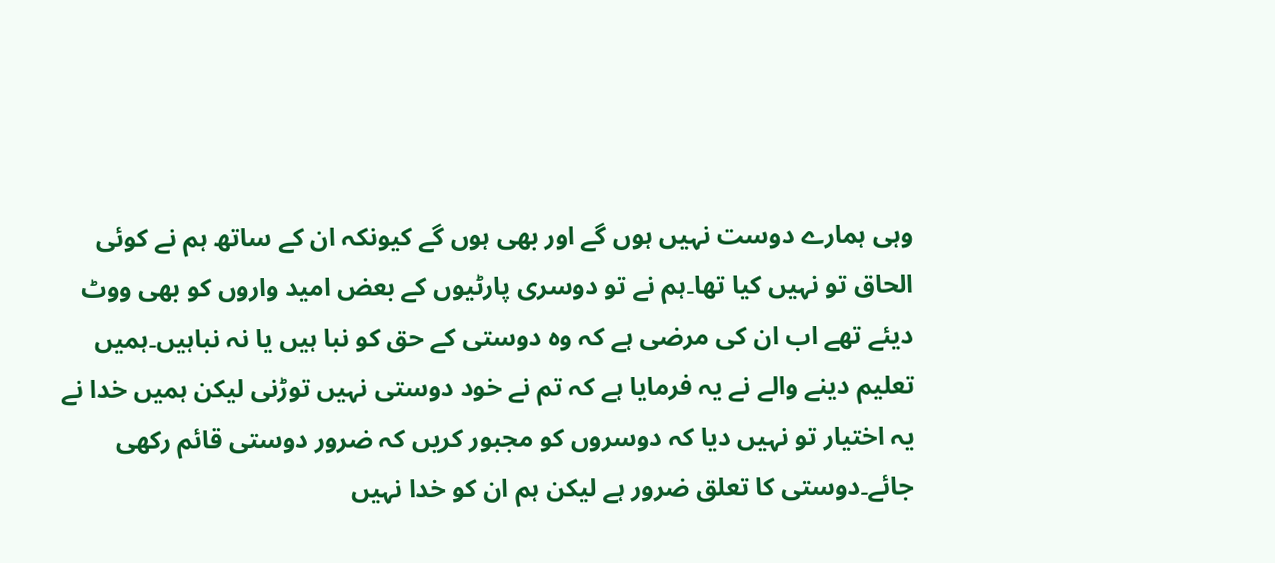وہی ہمارے دوست نہیں ہوں گے اور بھی ہوں گے کیونکہ ان کے ساتھ ہم نے کوئی الحاق تو نہیں کیا تھا۔ہم نے تو دوسری پارٹیوں کے بعض امید واروں کو بھی ووٹ دیئے تھے اب ان کی مرضی ہے کہ وہ دوستی کے حق کو نبا ہیں یا نہ نباہیں۔ہمیں تعلیم دینے والے نے یہ فرمایا ہے کہ تم نے خود دوستی نہیں توڑنی لیکن ہمیں خدا نے یہ اختیار تو نہیں دیا کہ دوسروں کو مجبور کریں کہ ضرور دوستی قائم رکھی جائے۔دوستی کا تعلق ضرور ہے لیکن ہم ان کو خدا نہیں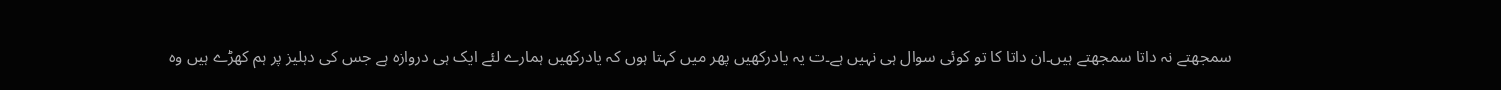سمجھتے نہ داتا سمجھتے ہیں۔ان داتا کا تو کوئی سوال ہی نہیں ہے۔ت یہ یادرکھیں پھر میں کہتا ہوں کہ یادرکھیں ہمارے لئے ایک ہی دروازہ ہے جس کی دہلیز پر ہم کھڑے ہیں وہ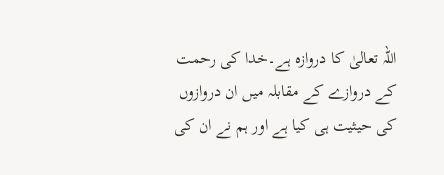اللہ تعالیٰ کا دروازہ ہے۔خدا کی رحمت کے دروازے کے مقابلہ میں ان دروازوں کی حیثیت ہی کیا ہے اور ہم نے ان کی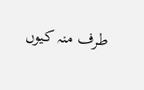طرف منہ کیوں